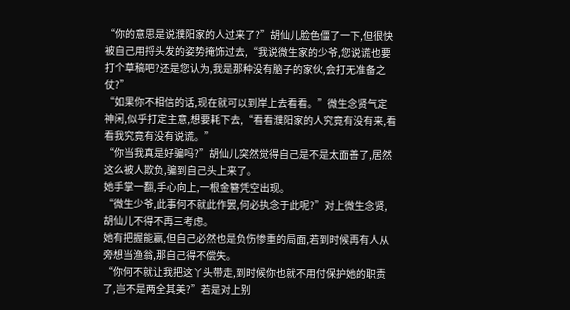“你的意思是说濮阳家的人过来了?”胡仙儿脸色僵了一下,但很快被自己用捋头发的姿势掩饰过去,“我说微生家的少爷,您说谎也要打个草稿吧?还是您认为,我是那种没有脑子的家伙,会打无准备之仗?”
“如果你不相信的话,现在就可以到岸上去看看。”微生念贤气定神闲,似乎打定主意,想要耗下去,“看看濮阳家的人究竟有没有来,看看我究竟有没有说谎。”
“你当我真是好骗吗?”胡仙儿突然觉得自己是不是太面善了,居然这么被人欺负,骗到自己头上来了。
她手掌一翻,手心向上,一根金簪凭空出现。
“微生少爷,此事何不就此作罢,何必执念于此呢?”对上微生念贤,胡仙儿不得不再三考虑。
她有把握能赢,但自己必然也是负伤惨重的局面,若到时候再有人从旁想当渔翁,那自己得不偿失。
“你何不就让我把这丫头带走,到时候你也就不用付保护她的职责了,岂不是两全其美?”若是对上别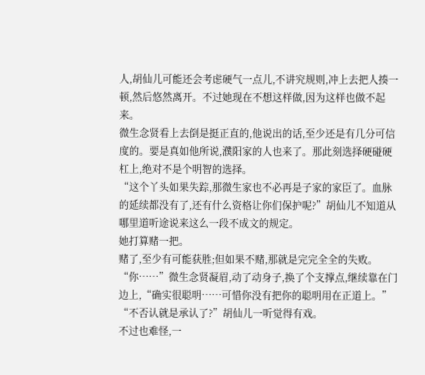人,胡仙儿可能还会考虑硬气一点儿,不讲究规则,冲上去把人揍一顿,然后悠然离开。不过她现在不想这样做,因为这样也做不起来。
微生念贤看上去倒是挺正直的,他说出的话,至少还是有几分可信度的。要是真如他所说,濮阳家的人也来了。那此刻选择硬碰硬杠上,绝对不是个明智的选择。
“这个丫头如果失踪,那微生家也不必再是子家的家臣了。血脉的延续都没有了,还有什么资格让你们保护呢?”胡仙儿不知道从哪里道听途说来这么一段不成文的规定。
她打算赌一把。
赌了,至少有可能获胜;但如果不赌,那就是完完全全的失败。
“你……”微生念贤凝眉,动了动身子,换了个支撑点,继续靠在门边上,“确实很聪明……可惜你没有把你的聪明用在正道上。”
“不否认就是承认了?”胡仙儿一听觉得有戏。
不过也难怪,一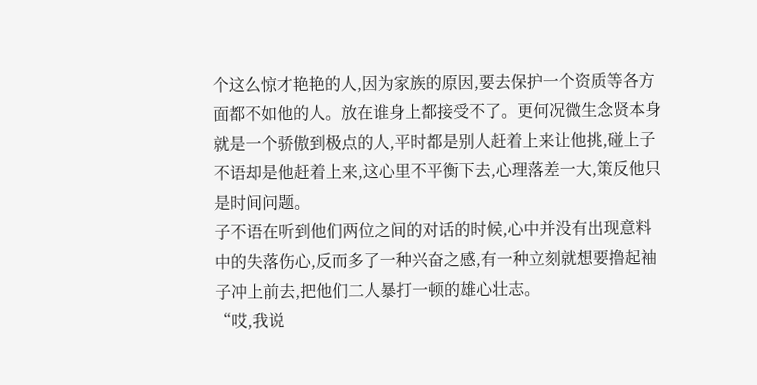个这么惊才艳艳的人,因为家族的原因,要去保护一个资质等各方面都不如他的人。放在谁身上都接受不了。更何况微生念贤本身就是一个骄傲到极点的人,平时都是别人赶着上来让他挑,碰上子不语却是他赶着上来,这心里不平衡下去,心理落差一大,策反他只是时间问题。
子不语在听到他们两位之间的对话的时候,心中并没有出现意料中的失落伤心,反而多了一种兴奋之感,有一种立刻就想要撸起袖子冲上前去,把他们二人暴打一顿的雄心壮志。
“哎,我说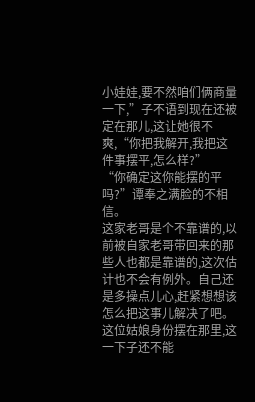小娃娃,要不然咱们俩商量一下,”子不语到现在还被定在那儿,这让她很不爽,“你把我解开,我把这件事摆平,怎么样?”
“你确定这你能摆的平吗?”谭奉之满脸的不相信。
这家老哥是个不靠谱的,以前被自家老哥带回来的那些人也都是靠谱的,这次估计也不会有例外。自己还是多操点儿心,赶紧想想该怎么把这事儿解决了吧。
这位姑娘身份摆在那里,这一下子还不能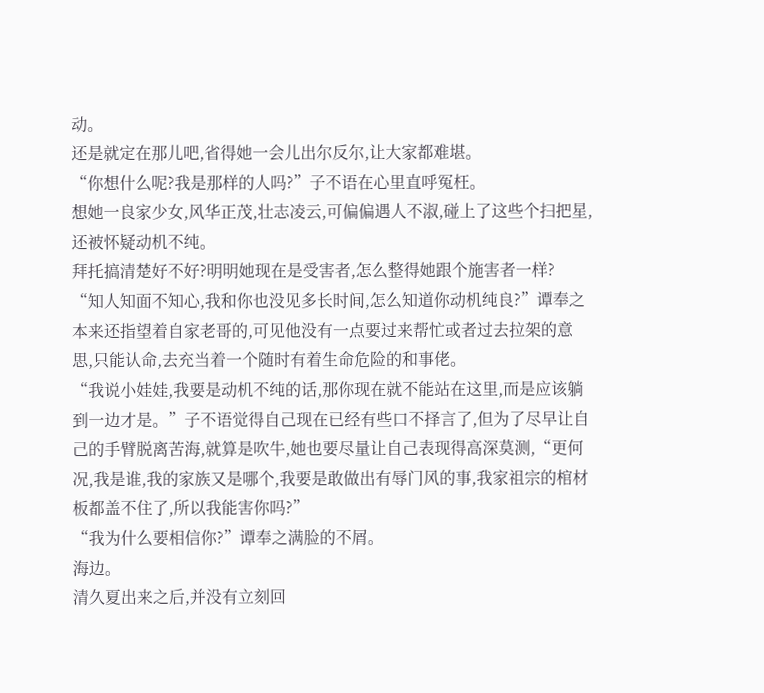动。
还是就定在那儿吧,省得她一会儿出尔反尔,让大家都难堪。
“你想什么呢?我是那样的人吗?”子不语在心里直呼冤枉。
想她一良家少女,风华正茂,壮志凌云,可偏偏遇人不淑,碰上了这些个扫把星,还被怀疑动机不纯。
拜托搞清楚好不好?明明她现在是受害者,怎么整得她跟个施害者一样?
“知人知面不知心,我和你也没见多长时间,怎么知道你动机纯良?”谭奉之本来还指望着自家老哥的,可见他没有一点要过来帮忙或者过去拉架的意思,只能认命,去充当着一个随时有着生命危险的和事佬。
“我说小娃娃,我要是动机不纯的话,那你现在就不能站在这里,而是应该躺到一边才是。”子不语觉得自己现在已经有些口不择言了,但为了尽早让自己的手臂脱离苦海,就算是吹牛,她也要尽量让自己表现得高深莫测,“更何况,我是谁,我的家族又是哪个,我要是敢做出有辱门风的事,我家祖宗的棺材板都盖不住了,所以我能害你吗?”
“我为什么要相信你?”谭奉之满脸的不屑。
海边。
清久夏出来之后,并没有立刻回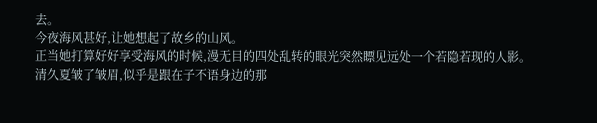去。
今夜海风甚好,让她想起了故乡的山风。
正当她打算好好享受海风的时候,漫无目的四处乱转的眼光突然瞟见远处一个若隐若现的人影。
清久夏皱了皱眉,似乎是跟在子不语身边的那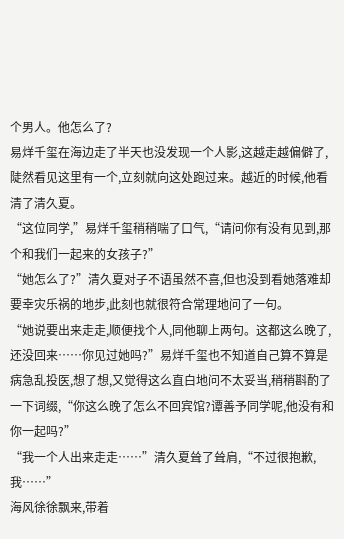个男人。他怎么了?
易烊千玺在海边走了半天也没发现一个人影,这越走越偏僻了,陡然看见这里有一个,立刻就向这处跑过来。越近的时候,他看清了清久夏。
“这位同学,”易烊千玺稍稍喘了口气,“请问你有没有见到,那个和我们一起来的女孩子?”
“她怎么了?”清久夏对子不语虽然不喜,但也没到看她落难却要幸灾乐祸的地步,此刻也就很符合常理地问了一句。
“她说要出来走走,顺便找个人,同他聊上两句。这都这么晚了,还没回来……你见过她吗?”易烊千玺也不知道自己算不算是病急乱投医,想了想,又觉得这么直白地问不太妥当,稍稍斟酌了一下词缀,“你这么晚了怎么不回宾馆?谭善予同学呢,他没有和你一起吗?”
“我一个人出来走走……”清久夏耸了耸肩,“不过很抱歉,我……”
海风徐徐飘来,带着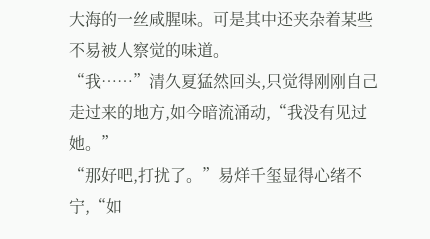大海的一丝咸腥味。可是其中还夹杂着某些不易被人察觉的味道。
“我……”清久夏猛然回头,只觉得刚刚自己走过来的地方,如今暗流涌动,“我没有见过她。”
“那好吧,打扰了。”易烊千玺显得心绪不宁,“如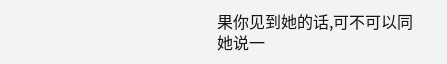果你见到她的话,可不可以同她说一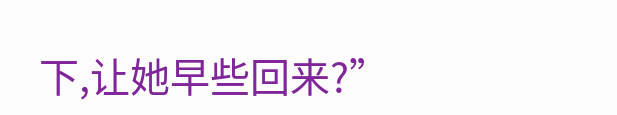下,让她早些回来?”